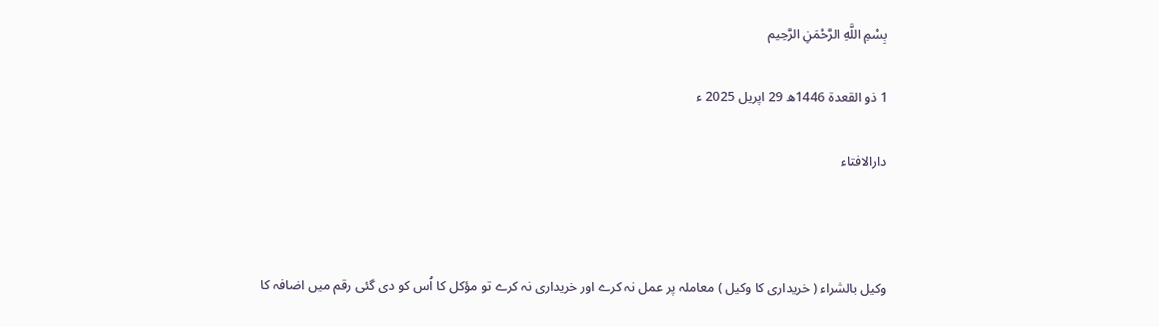بِسْمِ اللَّهِ الرَّحْمَنِ الرَّحِيم

1 ذو القعدة 1446ھ 29 اپریل 2025 ء

دارالافتاء



وکیل بالشراء ( خریداری کا وکیل ) معاملہ پر عمل نہ کرے اور خریداری نہ کرے تو مؤکل کا اُس کو دی گئی رقم میں اضافہ کا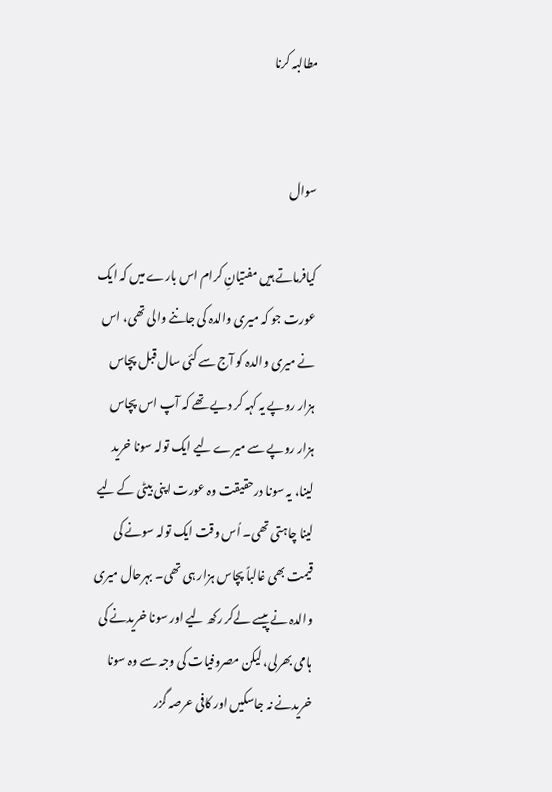مطالبہ کرنا


سوال

کیافرماتے ہیں مفتیانِ کرام اس بارے میں کہ ایک عورت جو کہ میری والدہ کی جاننے والی تھی، اس نے میری والدہ کو آج سے کئی سال قبل پچاس ہزار روپے یہ کہہ کر دیے تھے کہ آپ اس پچاس ہزار روپے سے میرے لیے ایک تولہ سونا خرید لینا، یہ سونا درحقیقت وہ عورت اپنی بیٹی کے لیے لینا چاہتی تھی۔ اُس وقت ایک تولہ سونے کی قیمت بھی غالباً پچاس ہزار ہی تھی۔ بہرحال میری والدہ نے پیسے لےکر رکھ لیے اور سونا خریدنے کی ہامی بھرلی، لیکن مصروفیات کی وجہ سے وہ سونا خریدنے نہ جاسکیں اور کافی عرصہ گزر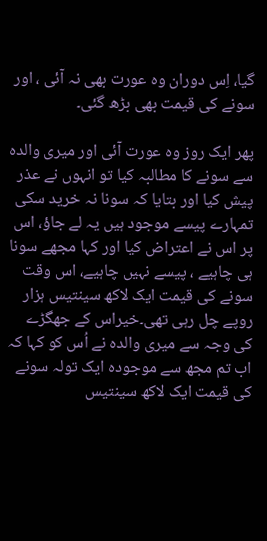گیا، اِس دوران وہ عورت بھی نہ آئی ، اور سونے کی قیمت بھی بڑھ گئی۔

پھر ایک روز وہ عورت آئی اور میری والدہ سے سونے کا مطالبہ کیا تو انہوں نے عذر پیش کیا اور بتایا کہ سونا نہ خرید سکی تمہارے پیسے موجود ہیں یہ لے جاؤ، اس پر اس نے اعتراض کیا اور کہا مجھے سونا ہی چاہیے ، پیسے نہیں چاہیے، اس وقت سونے کی قیمت ایک لاکھ سینتیس ہزار روپے چل رہی تھی۔خیراس کے جھگڑے کی وجہ سے میری والدہ نے اُس کو کہا کہ اب تم مجھ سے موجودہ ایک تولہ سونے کی قیمت ایک لاکھ سینتیس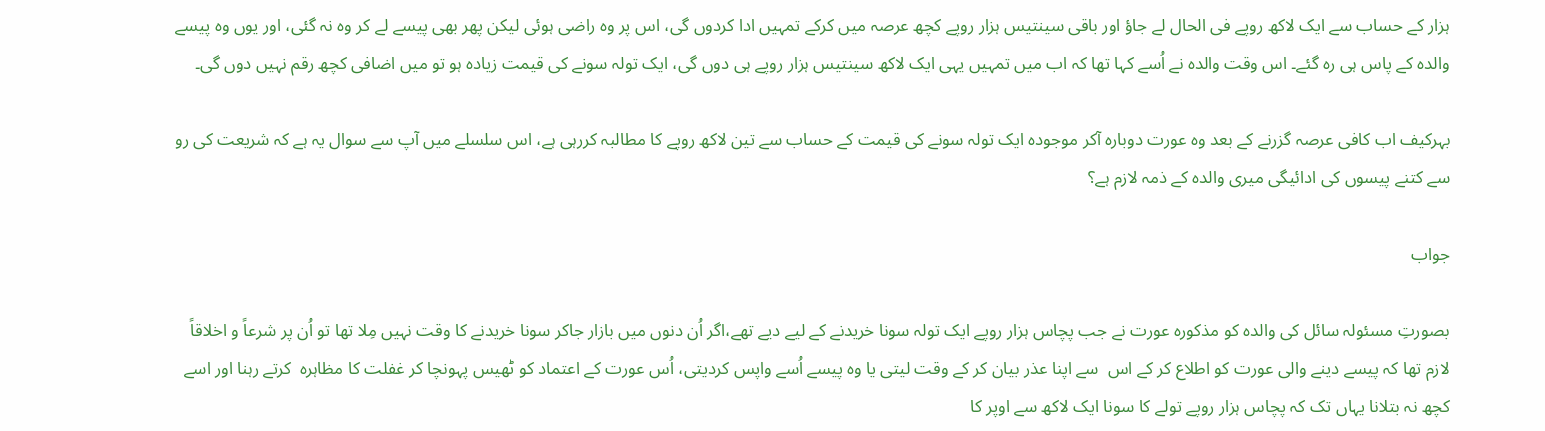ہزار کے حساب سے ایک لاکھ روپے فی الحال لے جاؤ اور باقی سینتیس ہزار روپے کچھ عرصہ میں کرکے تمہیں ادا کردوں گی، اس پر وہ راضی ہوئی لیکن پھر بھی پیسے لے کر وہ نہ گئی، اور یوں وہ پیسے والدہ کے پاس ہی رہ گئے۔ اس وقت والدہ نے اُسے کہا تھا کہ اب میں تمہیں یہی ایک لاکھ سینتیس ہزار روپے ہی دوں گی، ایک تولہ سونے کی قیمت زیادہ ہو تو میں اضافی کچھ رقم نہیں دوں گی۔

بہرکیف اب کافی عرصہ گزرنے کے بعد وہ عورت دوبارہ آکر موجودہ ایک تولہ سونے کی قیمت کے حساب سے تین لاکھ روپے کا مطالبہ کررہی ہے، اس سلسلے میں آپ سے سوال یہ ہے کہ شریعت کی رو سے کتنے پیسوں کی ادائیگی میری والدہ کے ذمہ لازم ہے؟

جواب

بصورتِ مسئولہ سائل کی والدہ کو مذکورہ عورت نے جب پچاس ہزار روپے ایک تولہ سونا خریدنے کے لیے دیے تھے،اگر اُن دنوں میں بازار جاکر سونا خریدنے کا وقت نہیں مِلا تھا تو اُن پر شرعاً و اخلاقاً لازم تھا کہ پیسے دینے والی عورت کو اطلاع کر کے اس  سے اپنا عذر بیان کر کے وقت لیتی یا وہ پیسے اُسے واپس کردیتی، اُس عورت کے اعتماد کو ٹھیس پہونچا کر غفلت کا مظاہرہ  کرتے رہنا اور اسے کچھ نہ بتلانا یہاں تک کہ پچاس ہزار روپے تولے کا سونا ایک لاکھ سے اوپر کا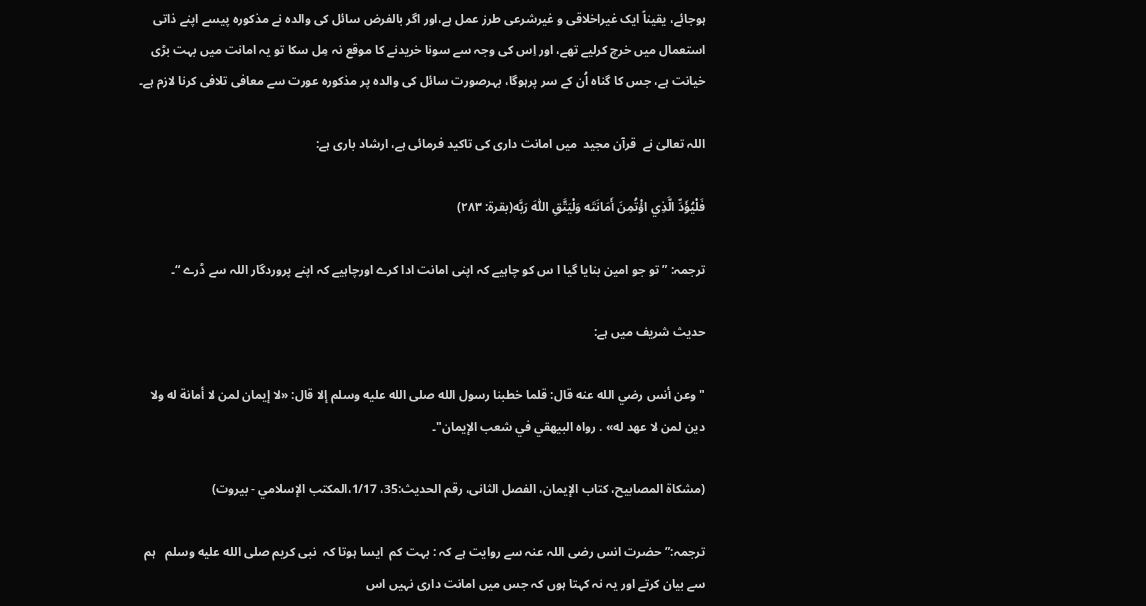ہوجائے، یقیناً ایک غیراخلاقی و غیرشرعی طرز عمل ہے،اور اگر بالفرض سائل کی والدہ نے مذکورہ پیسے اپنے ذاتی استعمال میں خرچ کرلیے تھے، اور اِس کی وجہ سے سونا خریدنے کا موقع نہ مِل سکا تو یہ امانت میں بہت بڑی خیانت ہے، جس کا گناہ اُن کے سر پرہوگا، بہرصورت سائل کی والدہ پر مذکورہ عورت سے معافی تلافی کرنا لازم ہے۔

اللہ تعالیٰ نے  قرآن مجید  میں امانت داری کی تاکید فرمائی ہے، ارشاد باری ہے:

فَلْیُؤَدِّ الَّذِي اؤْتُمِنَ أَمَانَتَه وَلْیَتَّقِ اللّٰهَ رَبَّه(بقرة: ۲۸۳)

ترجمہ: ”تو جو امین بنایا گیا ا س کو چاہیے کہ اپنی امانت ادا کرے اورچاہیے کہ اپنے پروردگار اللہ سے ڈرے “۔

حدیث شریف میں ہے:

"وعن أنس رضي الله عنه قال: قلما خطبنا رسول الله صلى الله عليه وسلم إلا قال: «لا ‌إيمان ‌لمن ‌لا ‌أمانة له ولا دين لمن لا عهد له» . رواه البيهقي في شعب الإيمان"۔

(مشكاة المصابيح، کتاب الإیمان، الفصل الثانی، رقم الحديث:35، 1/17،المكتب الإسلامي - بيروت)

ترجمہ:”حضرت انس رضی اللہ عنہ سے روایت ہے کہ : بہت کم  ایسا ہوتا کہ  نبی کریم صلى الله عليه وسلم   ہم سے بیان کرتے اور یہ نہ کہتا ہوں کہ جس میں امانت داری نہیں اس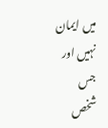میں ایمان نہیں اور جس شخص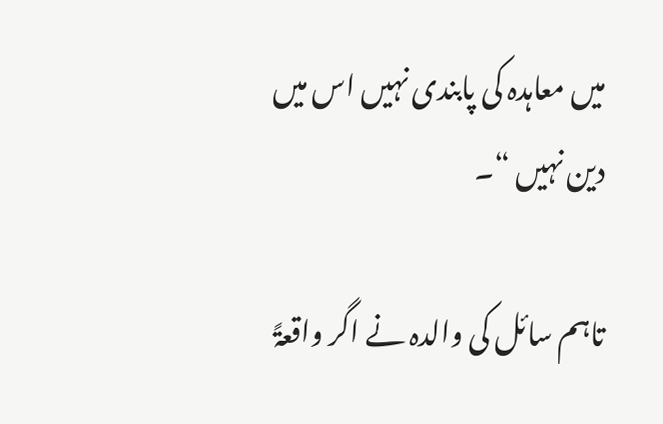میں معاہدہ کی پابندی نہیں اس میں دین نہیں “۔

تاہم سائل کی والدہ نے اگر واقعۃً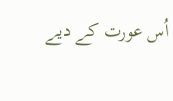اُس عورت کے دیے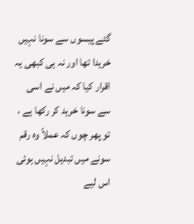گئے پیسوں سے سونا نہیں خریدا تھا اور نہ ہی کبھی یہ اقرار کیا کہ میں نے اسی سے سونا خرید کر رکھا ہے ، تو پھر چوں کہ عملاً وہ رقم سونے میں تبدیل نہیں ہوئی اس لیے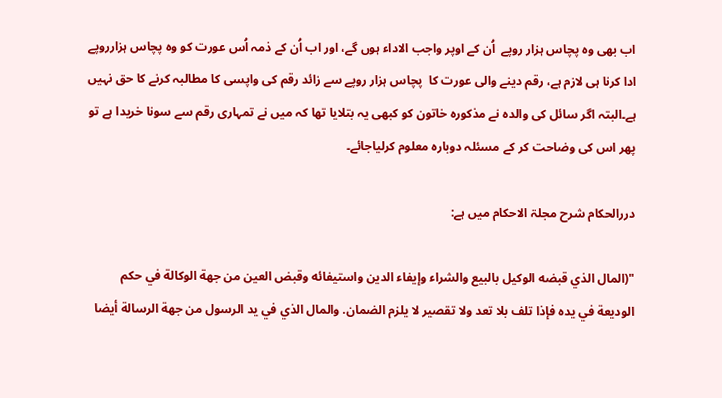اب بھی وہ پچاس ہزار روپے  اُن کے اوپر واجب الاداء ہوں گے، اور اب اُن کے ذمہ اُس عورت کو وہ پچاس ہزارروپے ادا کرنا ہی لازم ہے، رقم دینے والی عورت کا  پچاس ہزار روپے سے زائد رقم کی واپسی کا مطالبہ کرنے کا حق نہیں ہے۔البتہ اگر سائل کی والدہ نے مذکورہ خاتون کو کبھی یہ بتلایا تھا کہ میں نے تمہاری رقم سے سونا خریدا ہے تو پھر اس کی وضاحت کر کے مسئلہ دوبارہ معلوم کرلیاجائے۔

دررالحکام شرح مجلۃ الاحکام میں ہے:

"(المال ‌الذي ‌قبضه ‌الوكيل بالبيع والشراء وإيفاء الدين واستيفائه وقبض العين من جهة الوكالة في حكم الوديعة في يده فإذا تلف بلا تعد ولا تقصير لا يلزم الضمان. والمال الذي في يد الرسول من جهة الرسالة أيضا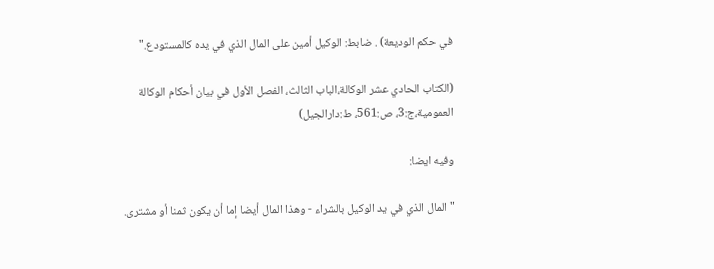في حكم الوديعة) . ضابط: الوكيل أمين على المال الذي في يده كالمستودع."

(الكتاب الحادي عشر الوكالة،الباب الثالث، الفصل الأول في بيان أحكام الوكالة العمومية،ج:3، ص:561، ط:دارالجيل)

وفيه ايضا:

"المال الذي في يد الوكيل بالشراء - وهذا المال أيضا إما أن يكون ثمنا أو مشترى.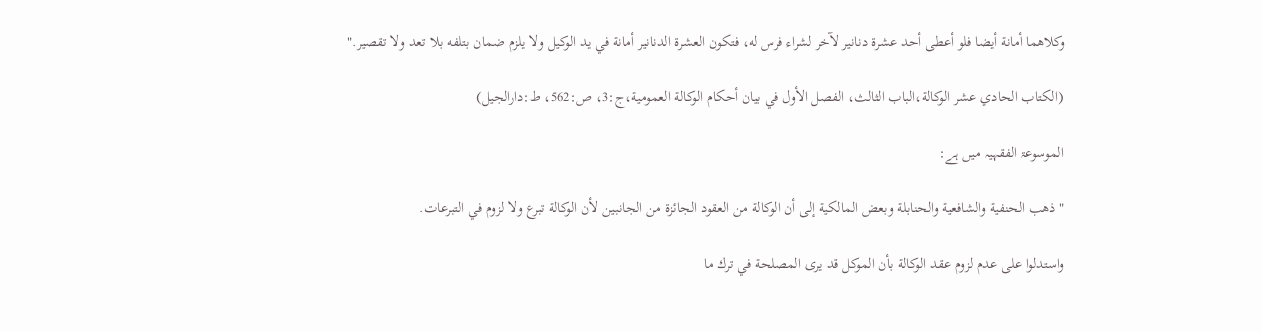وكلاهما أمانة أيضا فلو أعطى أحد عشرة دنانير لآخر لشراء فرس له، فتكون العشرة الدنانير أمانة في يد الوكيل ولا يلزم ضمان بتلفه بلا تعد ولا تقصير."

(الكتاب الحادي عشر الوكالة،الباب الثالث، الفصل الأول في بيان أحكام الوكالة العمومية،ج:3، ص:562، ط:دارالجيل)

الموسوعۃ الفقہیہ میں ہے:

"ذهب الحنفية والشافعية والحنابلة وبعض المالكية إلى أن الوكالة من العقود الجائزة من الجانبين لأن الوكالة تبرع ولا لزوم في التبرعات.

واستدلوا على عدم لزوم عقد الوكالة بأن الموكل قد يرى المصلحة في ترك ما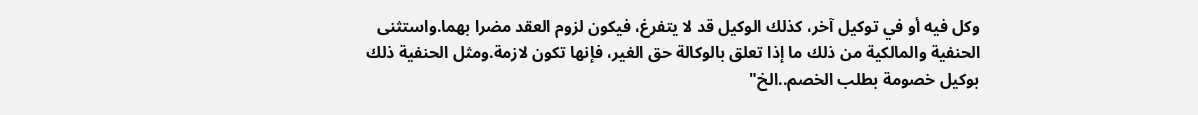وكل فيه أو في توكيل آخر، كذلك الوكيل قد لا يتفرغ، فيكون لزوم العقد مضرا بهما.واستثنى الحنفية والمالكية من ذلك ما إذا تعلق بالوكالة حق الغير، فإنها تكون لازمة.ومثل الحنفية ذلك بوكيل خصومة بطلب الخصم..الخ"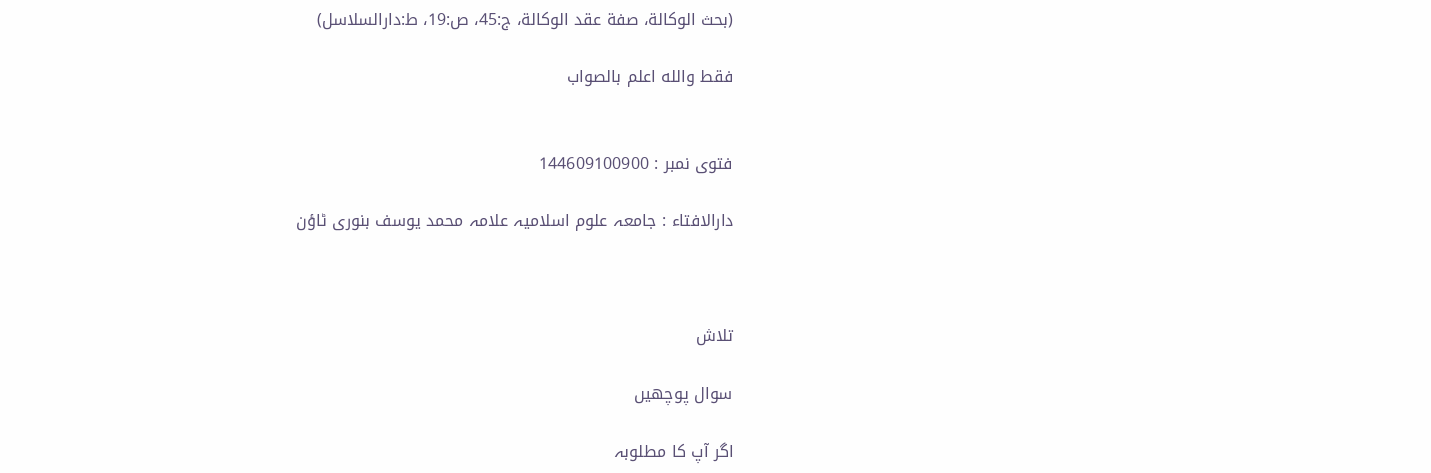(بحث الوكالة، ‌‌صفة عقد الوكالة، ج:45، ص:19، ط:دارالسلاسل)

فقط والله اعلم بالصواب


فتوی نمبر : 144609100900

دارالافتاء : جامعہ علوم اسلامیہ علامہ محمد یوسف بنوری ٹاؤن



تلاش

سوال پوچھیں

اگر آپ کا مطلوبہ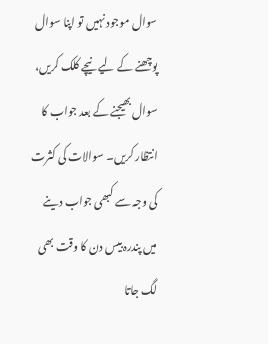سوال موجود نہیں تو اپنا سوال پوچھنے کے لیے نیچے کلک کریں، سوال بھیجنے کے بعد جواب کا انتظار کریں۔ سوالات کی کثرت کی وجہ سے کبھی جواب دینے میں پندرہ بیس دن کا وقت بھی لگ جاتا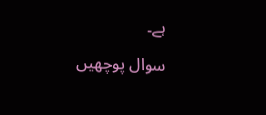ہے۔

سوال پوچھیں